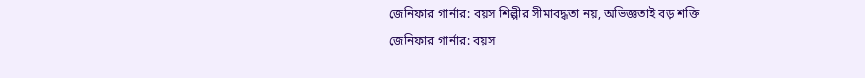জেনিফার গার্নার: বয়স শিল্পীর সীমাবদ্ধতা নয়, অভিজ্ঞতাই বড় শক্তি
জেনিফার গার্নার: বয়স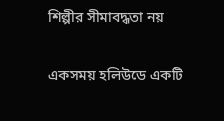শিল্পীর সীমাবদ্ধতা নয়

একসময় হলিউডে একটি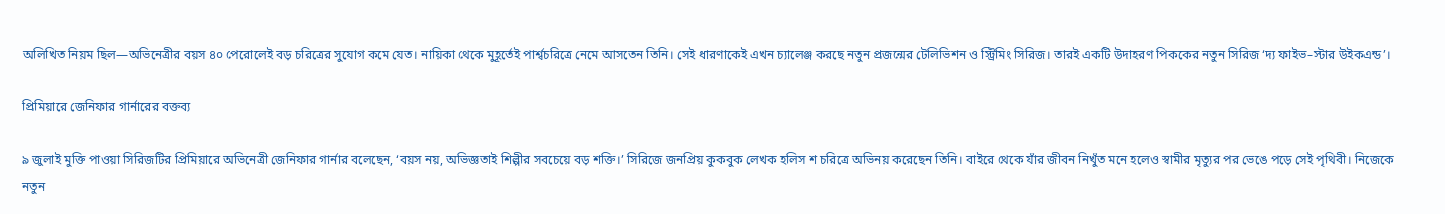অলিখিত নিয়ম ছিল—অভিনেত্রীর বয়স ৪০ পেরোলেই বড় চরিত্রের সুযোগ কমে যেত। নায়িকা থেকে মুহূর্তেই পার্শ্বচরিত্রে নেমে আসতেন তিনি। সেই ধারণাকেই এখন চ্যালেঞ্জ করছে নতুন প্রজন্মের টেলিভিশন ও স্ট্রিমিং সিরিজ। তারই একটি উদাহরণ পিককের নতুন সিরিজ ‘দ্য ফাইভ–স্টার উইকএন্ড’।

প্রিমিয়ারে জেনিফার গার্নারের বক্তব্য

৯ জুলাই মুক্তি পাওয়া সিরিজটির প্রিমিয়ারে অভিনেত্রী জেনিফার গার্নার বলেছেন, ‘বয়স নয়, অভিজ্ঞতাই শিল্পীর সবচেয়ে বড় শক্তি।’ সিরিজে জনপ্রিয় কুকবুক লেখক হলিস শ চরিত্রে অভিনয় করেছেন তিনি। বাইরে থেকে যাঁর জীবন নিখুঁত মনে হলেও স্বামীর মৃত্যুর পর ভেঙে পড়ে সেই পৃথিবী। নিজেকে নতুন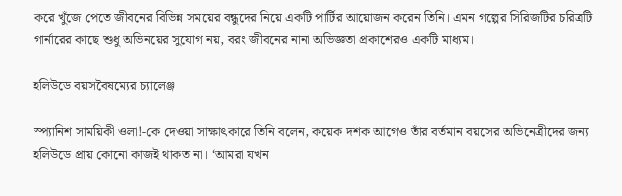করে খুঁজে পেতে জীবনের বিভিন্ন সময়ের বন্ধুদের নিয়ে একটি পার্টির আয়োজন করেন তিনি। এমন গল্পের সিরিজটির চরিত্রটি গার্নারের কাছে শুধু অভিনয়ের সুযোগ নয়, বরং জীবনের নানা অভিজ্ঞতা প্রকাশেরও একটি মাধ্যম।

হলিউডে বয়সবৈষম্যের চ্যালেঞ্জ

স্প্যানিশ সাময়িকী ওলা!-কে দেওয়া সাক্ষাৎকারে তিনি বলেন, কয়েক দশক আগেও তাঁর বর্তমান বয়সের অভিনেত্রীদের জন্য হলিউডে প্রায় কোনো কাজই থাকত না। ‘আমরা যখন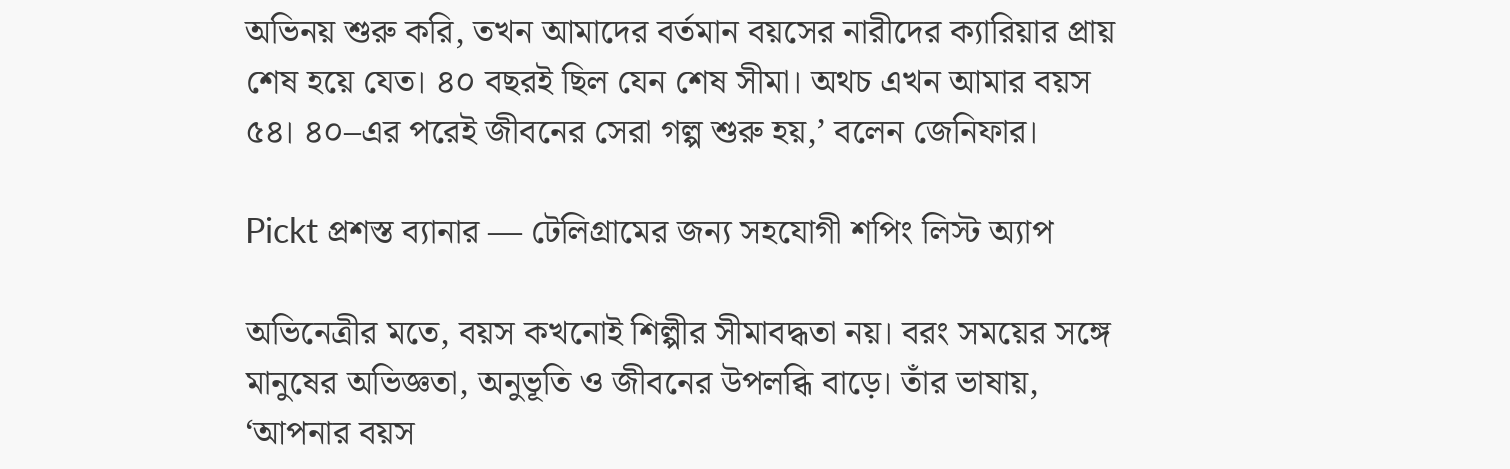অভিনয় শুরু করি, তখন আমাদের বর্তমান বয়সের নারীদের ক্যারিয়ার প্রায় শেষ হয়ে যেত। ৪০ বছরই ছিল যেন শেষ সীমা। অথচ এখন আমার বয়স ৫৪। ৪০–এর পরেই জীবনের সেরা গল্প শুরু হয়,’ বলেন জেনিফার।

Pickt প্রশস্ত ব্যানার — টেলিগ্রামের জন্য সহযোগী শপিং লিস্ট অ্যাপ

অভিনেত্রীর মতে, বয়স কখনোই শিল্পীর সীমাবদ্ধতা নয়। বরং সময়ের সঙ্গে মানুষের অভিজ্ঞতা, অনুভূতি ও জীবনের উপলব্ধি বাড়ে। তাঁর ভাষায়, ‘আপনার বয়স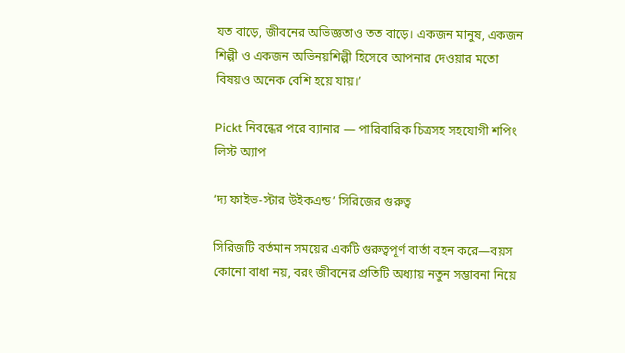যত বাড়ে, জীবনের অভিজ্ঞতাও তত বাড়ে। একজন মানুষ, একজন শিল্পী ও একজন অভিনয়শিল্পী হিসেবে আপনার দেওয়ার মতো বিষয়ও অনেক বেশি হয়ে যায়।’

Pickt নিবন্ধের পরে ব্যানার — পারিবারিক চিত্রসহ সহযোগী শপিং লিস্ট অ্যাপ

‘দ্য ফাইভ-স্টার উইকএন্ড’ সিরিজের গুরুত্ব

সিরিজটি বর্তমান সময়ের একটি গুরুত্বপূর্ণ বার্তা বহন করে—বয়স কোনো বাধা নয়, বরং জীবনের প্রতিটি অধ্যায় নতুন সম্ভাবনা নিয়ে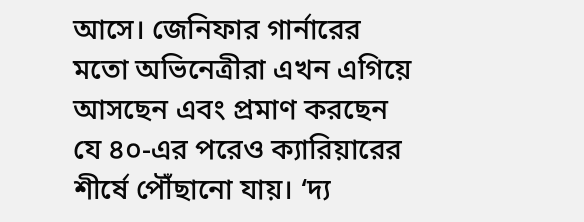আসে। জেনিফার গার্নারের মতো অভিনেত্রীরা এখন এগিয়ে আসছেন এবং প্রমাণ করছেন যে ৪০-এর পরেও ক্যারিয়ারের শীর্ষে পৌঁছানো যায়। ‘দ্য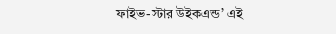ফাইভ-স্টার উইকএন্ড’ এই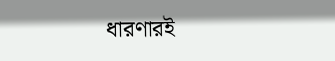ধারণারই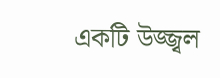একটি উজ্জ্বল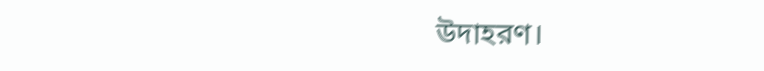উদাহরণ।